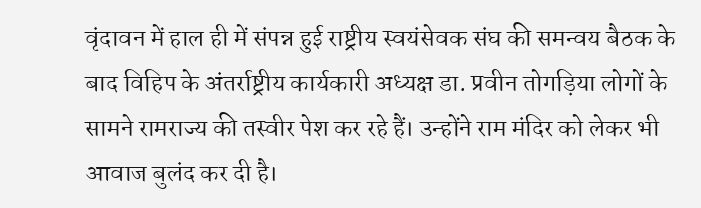वृंदावन में हाल ही में संपन्न हुई राष्ट्रीय स्वयंसेवक संघ की समन्वय बैठक के बाद विहिप के अंतर्राष्ट्रीय कार्यकारी अध्यक्ष डा. प्रवीन तोगड़िया लोगों के सामने रामराज्य की तस्वीर पेश कर रहे हैं। उन्होंने राम मंदिर को लेकर भी आवाज बुलंद कर दी है।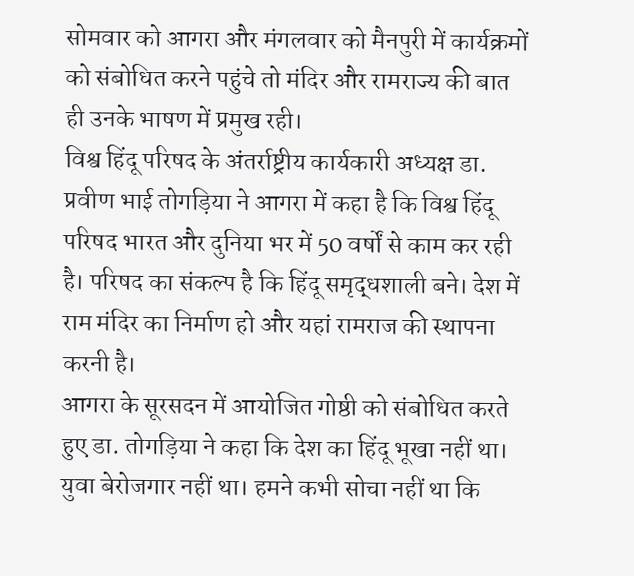सोमवार को आगरा और मंगलवार को मैनपुरी में कार्यक्रमों को संबोधित करने पहुंचे तो मंदिर और रामराज्य की बात ही उनके भाषण में प्रमुख रही।
विश्व हिंदू परिषद के अंतर्राष्ट्रीय कार्यकारी अध्यक्ष डा. प्रवीण भाई तोगड़िया ने आगरा में कहा है कि विश्व हिंदू परिषद भारत और दुनिया भर में 50 वर्षों से काम कर रही है। परिषद का संकल्प है कि हिंदू समृद्धशाली बने। देश में राम मंदिर का निर्माण हो और यहां रामराज की स्थापना करनी है।
आगरा के सूरसदन में आयोजित गोष्ठी को संबोधित करते हुए डा. तोगड़िया ने कहा कि देश का हिंदू भूखा नहीं था। युवा बेरोजगार नहीं था। हमने कभी सोचा नहीं था कि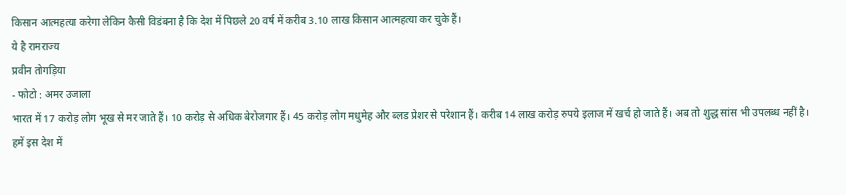किसान आत्महत्या करेगा लेकिन कैसी विडंबना है कि देश में पिछले 20 वर्ष में करीब 3.10 लाख किसान आत्महत्या कर चुके हैं।
ये है रामराज्य
प्रवीन तोगड़िया
- फोटो : अमर उजाला
भारत में 17 करोड़ लोग भूख से मर जाते हैं। 10 करोड़ से अधिक बेरोजगार हैं। 45 करोड़ लोग मधुमेह और ब्लड प्रेशर से परेशान हैं। करीब 14 लाख करोड़ रुपये इलाज में खर्च हो जाते हैं। अब तो शुद्ध सांस भी उपलब्ध नहीं है।
हमें इस देश में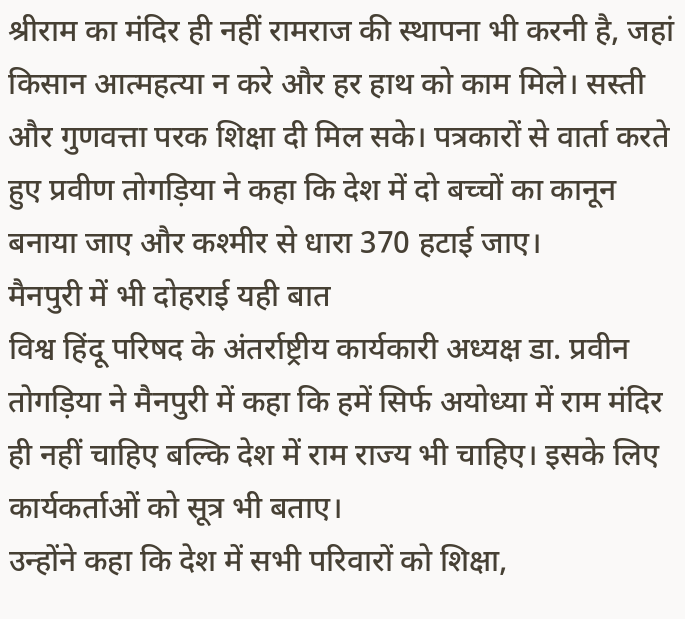श्रीराम का मंदिर ही नहीं रामराज की स्थापना भी करनी है, जहां किसान आत्महत्या न करे और हर हाथ को काम मिले। सस्ती और गुणवत्ता परक शिक्षा दी मिल सके। पत्रकारों से वार्ता करते हुए प्रवीण तोगड़िया ने कहा कि देश में दो बच्चों का कानून बनाया जाए और कश्मीर से धारा 370 हटाई जाए।
मैनपुरी में भी दोहराई यही बात
विश्व हिंदू परिषद के अंतर्राष्ट्रीय कार्यकारी अध्यक्ष डा. प्रवीन तोगड़िया ने मैनपुरी में कहा कि हमें सिर्फ अयोध्या में राम मंदिर ही नहीं चाहिए बल्कि देश में राम राज्य भी चाहिए। इसके लिए कार्यकर्ताओं को सूत्र भी बताए।
उन्होंने कहा कि देश में सभी परिवारों को शिक्षा,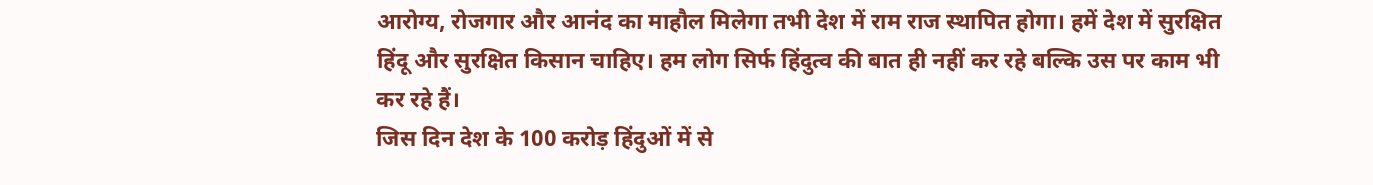आरोग्य, रोजगार और आनंद का माहौल मिलेगा तभी देश में राम राज स्थापित होगा। हमें देश में सुरक्षित हिंदू और सुरक्षित किसान चाहिए। हम लोग सिर्फ हिंदुत्व की बात ही नहीं कर रहे बल्कि उस पर काम भी कर रहे हैं।
जिस दिन देश के 100 करोड़ हिंदुओं में से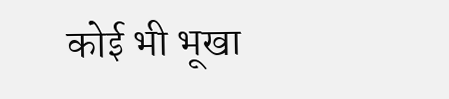कोई भी भूखा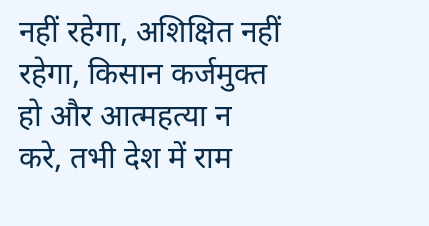नहीं रहेगा, अशिक्षित नहीं रहेगा, किसान कर्जमुक्त हो और आत्महत्या न करे, तभी देश में राम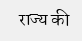राज्य की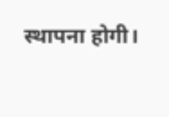स्थापना होगी।